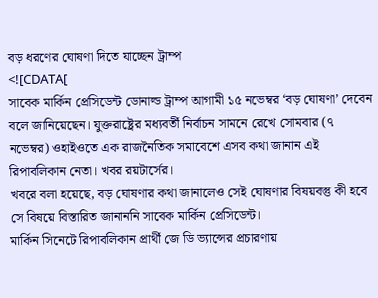বড় ধরণের ঘোষণা দিতে যাচ্ছেন ট্রাম্প
<![CDATA[
সাবেক মার্কিন প্রেসিডেন্ট ডোনাল্ড ট্রাম্প আগামী ১৫ নভেম্বর ‘বড় ঘোষণা’ দেবেন বলে জানিয়েছেন। যুক্তরাষ্ট্রের মধ্যবর্তী নির্বাচন সামনে রেখে সোমবার (৭ নভেম্বর) ওহাইওতে এক রাজনৈতিক সমাবেশে এসব কথা জানান এই রিপাবলিকান নেতা। খবর রয়টার্সের।
খবরে বলা হয়েছে, বড় ঘোষণার কথা জানালেও সেই ঘোষণার বিষয়বস্তু কী হবে সে বিষয়ে বিস্তারিত জানাননি সাবেক মার্কিন প্রেসিডেন্ট।
মার্কিন সিনেটে রিপাবলিকান প্রার্থী জে ডি ভ্যান্সের প্রচারণায়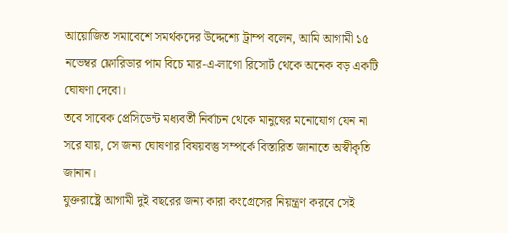আয়োজিত সমাবেশে সমর্থকদের উদ্দেশ্যে ট্রাম্প বলেন, আমি আগামী ১৫ নভেম্বর ফ্লোরিডার পাম বিচে মার-এ-লাগো রিসোর্ট থেকে অনেক বড় একটি ঘোষণা দেবো।
তবে সাবেক প্রেসিডেন্ট মধ্যবর্তী নির্বাচন থেকে মানুষের মনোযোগ যেন না সরে যায়, সে জন্য ঘোষণার বিষয়বস্তু সম্পর্কে বিস্তারিত জানাতে অস্বীকৃতি জানান।
যুক্তরাষ্ট্রে আগামী দুই বছরের জন্য কারা কংগ্রেসের নিয়ন্ত্রণ করবে সেই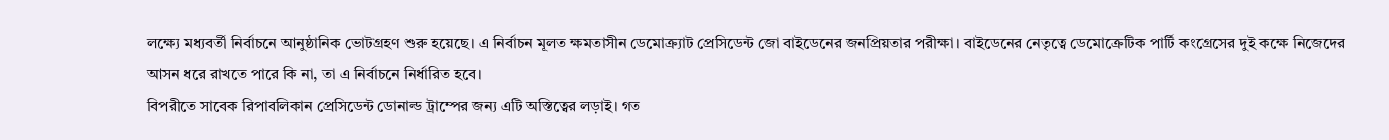লক্ষ্যে মধ্যবর্তী নির্বাচনে আনুষ্ঠানিক ভোটগ্রহণ শুরু হয়েছে। এ নির্বাচন মূলত ক্ষমতাসীন ডেমোক্র্যাট প্রেসিডেন্ট জো বাইডেনের জনপ্রিয়তার পরীক্ষা। বাইডেনের নেতৃত্বে ডেমোক্রেটিক পার্টি কংগ্রেসের দুই কক্ষে নিজেদের আসন ধরে রাখতে পারে কি না, তা এ নির্বাচনে নির্ধারিত হবে।
বিপরীতে সাবেক রিপাবলিকান প্রেসিডেন্ট ডোনাল্ড ট্রাম্পের জন্য এটি অস্তিত্বের লড়াই। গত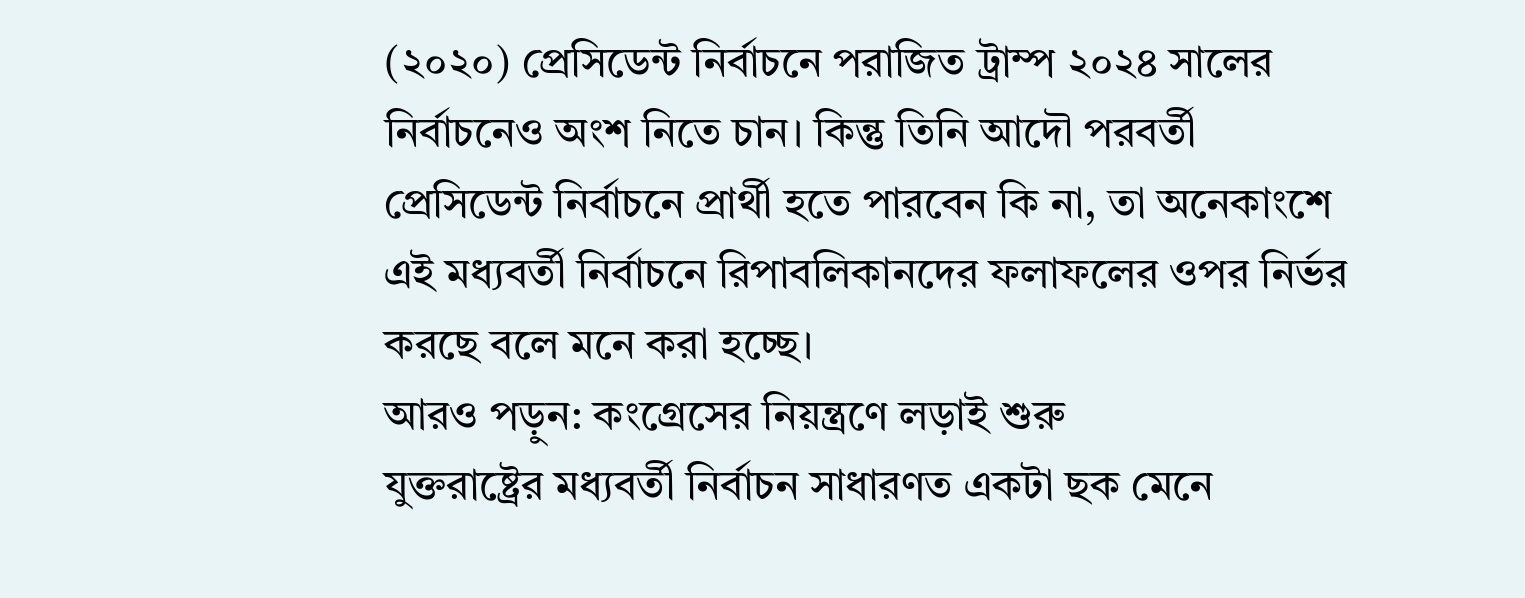(২০২০) প্রেসিডেন্ট নির্বাচনে পরাজিত ট্রাম্প ২০২৪ সালের নির্বাচনেও অংশ নিতে চান। কিন্তু তিনি আদৌ পরবর্তী প্রেসিডেন্ট নির্বাচনে প্রার্থী হতে পারবেন কি না, তা অনেকাংশে এই মধ্যবর্তী নির্বাচনে রিপাবলিকানদের ফলাফলের ওপর নির্ভর করছে বলে মনে করা হচ্ছে।
আরও পড়ুন: কংগ্রেসের নিয়ন্ত্রণে লড়াই শুরু
যুক্তরাষ্ট্রের মধ্যবর্তী নির্বাচন সাধারণত একটা ছক মেনে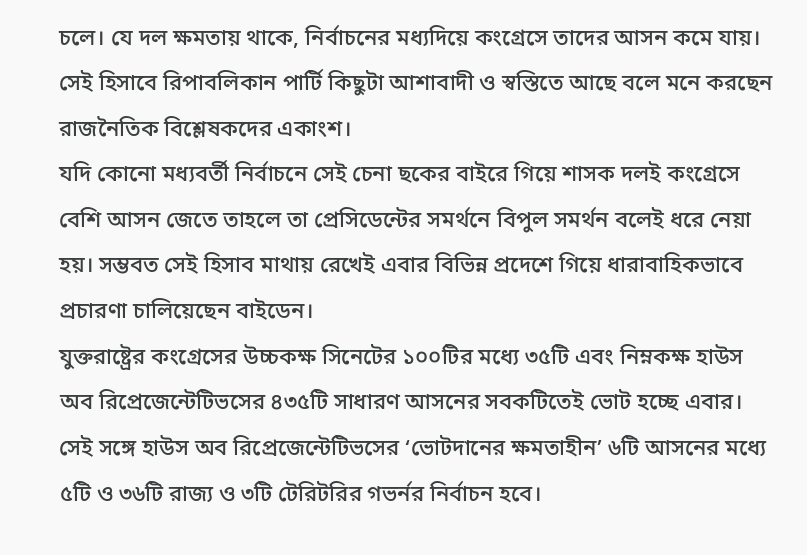চলে। যে দল ক্ষমতায় থাকে, নির্বাচনের মধ্যদিয়ে কংগ্রেসে তাদের আসন কমে যায়। সেই হিসাবে রিপাবলিকান পার্টি কিছুটা আশাবাদী ও স্বস্তিতে আছে বলে মনে করছেন রাজনৈতিক বিশ্লেষকদের একাংশ।
যদি কোনো মধ্যবর্তী নির্বাচনে সেই চেনা ছকের বাইরে গিয়ে শাসক দলই কংগ্রেসে বেশি আসন জেতে তাহলে তা প্রেসিডেন্টের সমর্থনে বিপুল সমর্থন বলেই ধরে নেয়া হয়। সম্ভবত সেই হিসাব মাথায় রেখেই এবার বিভিন্ন প্রদেশে গিয়ে ধারাবাহিকভাবে প্রচারণা চালিয়েছেন বাইডেন।
যুক্তরাষ্ট্রের কংগ্রেসের উচ্চকক্ষ সিনেটের ১০০টির মধ্যে ৩৫টি এবং নিম্নকক্ষ হাউস অব রিপ্রেজেন্টেটিভসের ৪৩৫টি সাধারণ আসনের সবকটিতেই ভোট হচ্ছে এবার। সেই সঙ্গে হাউস অব রিপ্রেজেন্টেটিভসের ‘ভোটদানের ক্ষমতাহীন’ ৬টি আসনের মধ্যে ৫টি ও ৩৬টি রাজ্য ও ৩টি টেরিটরির গভর্নর নির্বাচন হবে।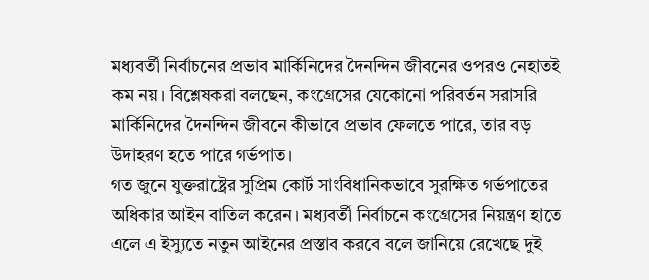মধ্যবর্তী নির্বাচনের প্রভাব মার্কিনিদের দৈনন্দিন জীবনের ওপরও নেহাতই কম নয়। বিশ্লেষকরা বলছেন, কংগ্রেসের যেকোনো পরিবর্তন সরাসরি মার্কিনিদের দৈনন্দিন জীবনে কীভাবে প্রভাব ফেলতে পারে, তার বড় উদাহরণ হতে পারে গর্ভপাত।
গত জুনে যুক্তরাষ্ট্রের সুপ্রিম কোর্ট সাংবিধানিকভাবে সুরক্ষিত গর্ভপাতের অধিকার আইন বাতিল করেন। মধ্যবর্তী নির্বাচনে কংগ্রেসের নিয়ন্ত্রণ হাতে এলে এ ইস্যুতে নতুন আইনের প্রস্তাব করবে বলে জানিয়ে রেখেছে দুই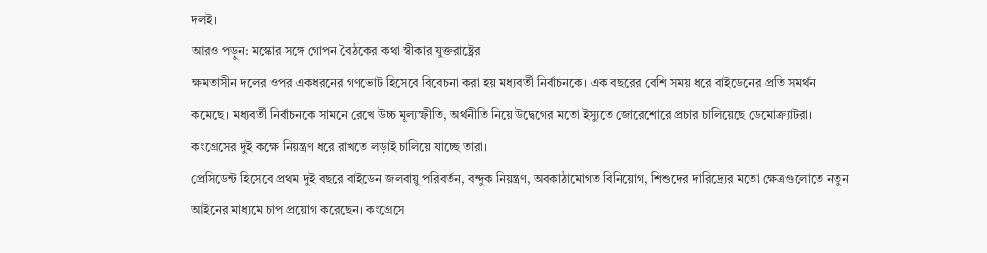দলই।
আরও পড়ুন: মস্কোর সঙ্গে গোপন বৈঠকের কথা স্বীকার যুক্তরাষ্ট্রের
ক্ষমতাসীন দলের ওপর একধরনের গণভোট হিসেবে বিবেচনা করা হয় মধ্যবর্তী নির্বাচনকে। এক বছরের বেশি সময় ধরে বাইডেনের প্রতি সমর্থন কমেছে। মধ্যবর্তী নির্বাচনকে সামনে রেখে উচ্চ মূল্যস্ফীতি, অর্থনীতি নিয়ে উদ্বেগের মতো ইস্যুতে জোরেশোরে প্রচার চালিয়েছে ডেমোক্র্যাটরা। কংগ্রেসের দুই কক্ষে নিয়ন্ত্রণ ধরে রাখতে লড়াই চালিয়ে যাচ্ছে তারা।
প্রেসিডেন্ট হিসেবে প্রথম দুই বছরে বাইডেন জলবায়ু পরিবর্তন, বন্দুক নিয়ন্ত্রণ, অবকাঠামোগত বিনিয়োগ, শিশুদের দারিদ্র্যের মতো ক্ষেত্রগুলোতে নতুন আইনের মাধ্যমে চাপ প্রয়োগ করেছেন। কংগ্রেসে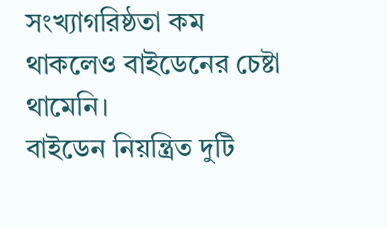সংখ্যাগরিষ্ঠতা কম থাকলেও বাইডেনের চেষ্টা থামেনি।
বাইডেন নিয়ন্ত্রিত দুটি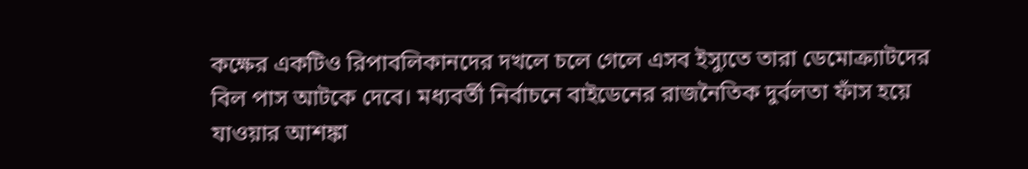কক্ষের একটিও রিপাবলিকানদের দখলে চলে গেলে এসব ইস্যুতে তারা ডেমোক্র্যাটদের বিল পাস আটকে দেবে। মধ্যবর্তী নির্বাচনে বাইডেনের রাজনৈতিক দুর্বলতা ফাঁস হয়ে যাওয়ার আশঙ্কা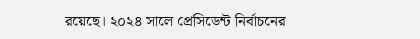রয়েছে। ২০২৪ সালে প্রেসিডেন্ট নির্বাচনের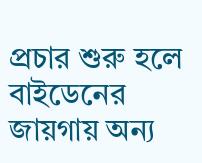প্রচার শুরু হলে বাইডেনের জায়গায় অন্য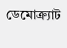ডেমোক্র্যাট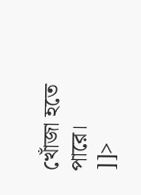খোঁজা হতে পারে।
]]>